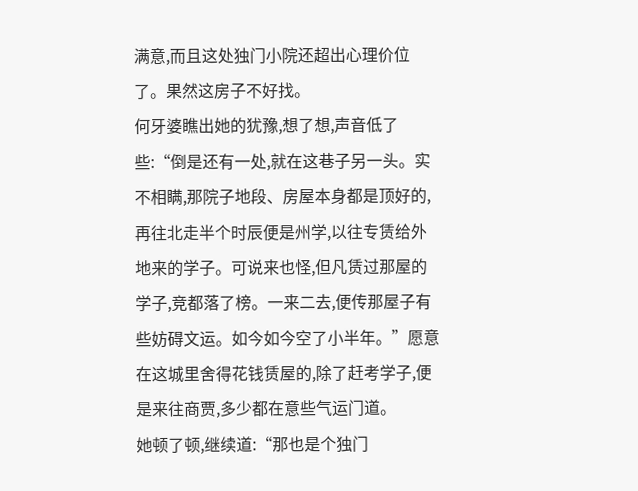满意,而且这处独门小院还超出心理价位了。果然这房子不好找。
何牙婆瞧出她的犹豫,想了想,声音低了些:“倒是还有一处,就在这巷子另一头。实不相瞒,那院子地段、房屋本身都是顶好的,再往北走半个时辰便是州学,以往专赁给外地来的学子。可说来也怪,但凡赁过那屋的学子,竞都落了榜。一来二去,便传那屋子有些妨碍文运。如今如今空了小半年。”愿意在这城里舍得花钱赁屋的,除了赶考学子,便是来往商贾,多少都在意些气运门道。
她顿了顿,继续道:“那也是个独门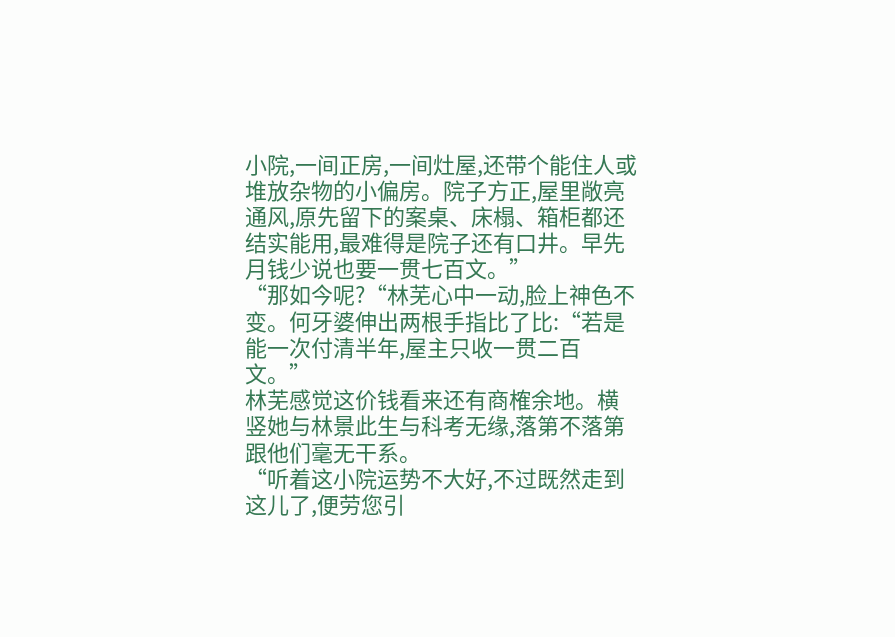小院,一间正房,一间灶屋,还带个能住人或堆放杂物的小偏房。院子方正,屋里敞亮通风,原先留下的案桌、床榻、箱柜都还结实能用,最难得是院子还有口井。早先月钱少说也要一贯七百文。”
“那如今呢?“林芜心中一动,脸上神色不变。何牙婆伸出两根手指比了比:“若是能一次付清半年,屋主只收一贯二百文。”
林芜感觉这价钱看来还有商榷余地。横竖她与林景此生与科考无缘,落第不落第跟他们毫无干系。
“听着这小院运势不大好,不过既然走到这儿了,便劳您引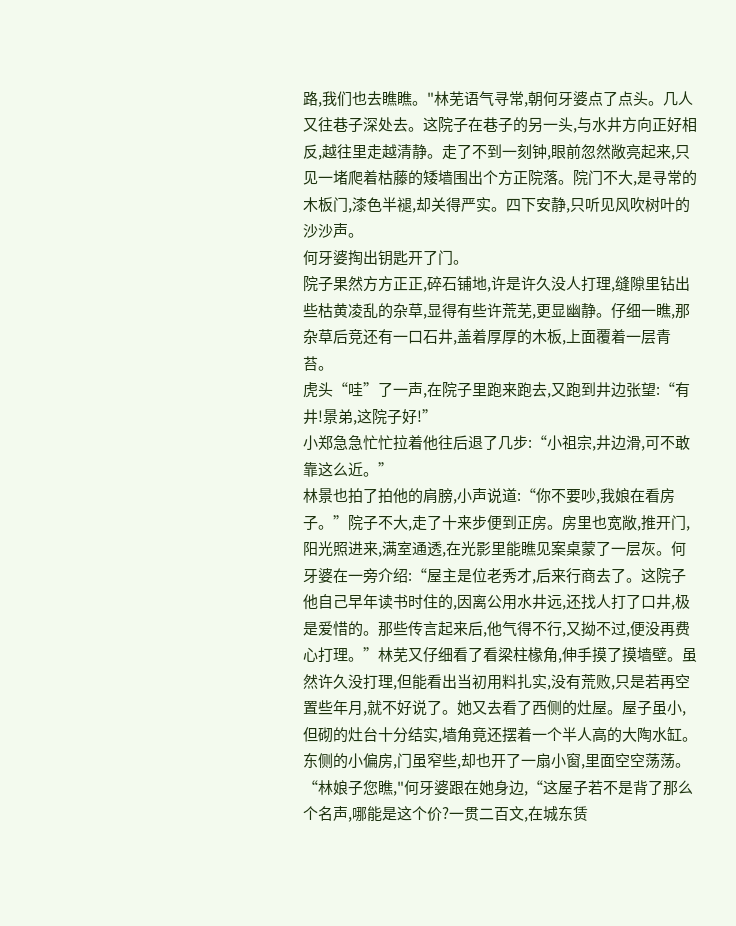路,我们也去瞧瞧。"林芜语气寻常,朝何牙婆点了点头。几人又往巷子深处去。这院子在巷子的另一头,与水井方向正好相反,越往里走越清静。走了不到一刻钟,眼前忽然敞亮起来,只见一堵爬着枯藤的矮墙围出个方正院落。院门不大,是寻常的木板门,漆色半褪,却关得严实。四下安静,只听见风吹树叶的沙沙声。
何牙婆掏出钥匙开了门。
院子果然方方正正,碎石铺地,许是许久没人打理,缝隙里钻出些枯黄凌乱的杂草,显得有些许荒芜,更显幽静。仔细一瞧,那杂草后竞还有一口石井,盖着厚厚的木板,上面覆着一层青苔。
虎头“哇”了一声,在院子里跑来跑去,又跑到井边张望:“有井!景弟,这院子好!”
小郑急急忙忙拉着他往后退了几步:“小祖宗,井边滑,可不敢靠这么近。”
林景也拍了拍他的肩膀,小声说道:“你不要吵,我娘在看房子。”院子不大,走了十来步便到正房。房里也宽敞,推开门,阳光照进来,满室通透,在光影里能瞧见案桌蒙了一层灰。何牙婆在一旁介绍:“屋主是位老秀才,后来行商去了。这院子他自己早年读书时住的,因离公用水井远,还找人打了口井,极是爱惜的。那些传言起来后,他气得不行,又拗不过,便没再费心打理。”林芜又仔细看了看梁柱椽角,伸手摸了摸墙壁。虽然许久没打理,但能看出当初用料扎实,没有荒败,只是若再空置些年月,就不好说了。她又去看了西侧的灶屋。屋子虽小,但砌的灶台十分结实,墙角竟还摆着一个半人高的大陶水缸。东侧的小偏房,门虽窄些,却也开了一扇小窗,里面空空荡荡。
“林娘子您瞧,"何牙婆跟在她身边,“这屋子若不是背了那么个名声,哪能是这个价?一贯二百文,在城东赁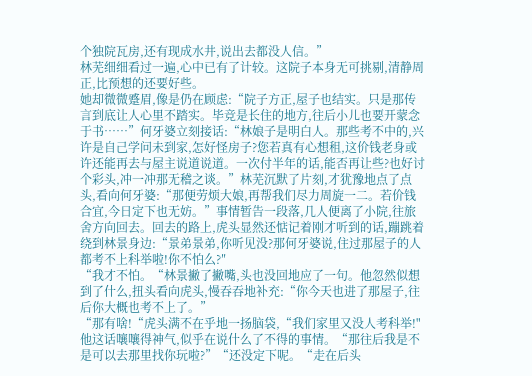个独院瓦房,还有现成水井,说出去都没人信。”
林芜细细看过一遍,心中已有了计较。这院子本身无可挑剔,清静周正,比预想的还要好些。
她却微微蹙眉,像是仍在顾虑:“院子方正,屋子也结实。只是那传言到底让人心里不踏实。毕竞是长住的地方,往后小儿也要开蒙念于书……”何牙婆立刻接话:“林娘子是明白人。那些考不中的,兴许是自己学问未到家,怎好怪房子?您若真有心想租,这价钱老身或许还能再去与屋主说道说道。一次付半年的话,能否再让些?也好讨个彩头,冲一冲那无稽之谈。”林芜沉默了片刻,才犹豫地点了点头,看向何牙婆:“那便劳烦大娘,再帮我们尽力周旋一二。若价钱合宜,今日定下也无妨。”事情暂告一段落,几人便离了小院,往旅舍方向回去。回去的路上,虎头显然还惦记着刚才听到的话,蹦跳着绕到林景身边:“景弟景弟,你听见没?那何牙婆说,住过那屋子的人都考不上科举啦!你不怕么?″
“我才不怕。“林景撇了撇嘴,头也没回地应了一句。他忽然似想到了什么,扭头看向虎头,慢吞吞地补充:“你今天也进了那屋子,往后你大概也考不上了。”
“那有啥!“虎头满不在乎地一扬脑袋,“我们家里又没人考科举!"他这话嚷嚷得神气,似乎在说什么了不得的事情。“那往后我是不是可以去那里找你玩啦?”“还没定下呢。“走在后头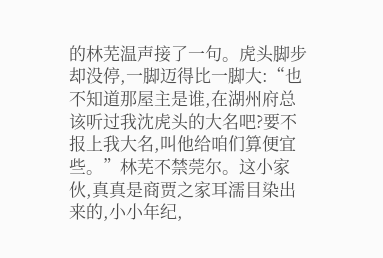的林芜温声接了一句。虎头脚步却没停,一脚迈得比一脚大:“也不知道那屋主是谁,在湖州府总该听过我沈虎头的大名吧?要不报上我大名,叫他给咱们算便宜些。”林芜不禁莞尔。这小家伙,真真是商贾之家耳濡目染出来的,小小年纪,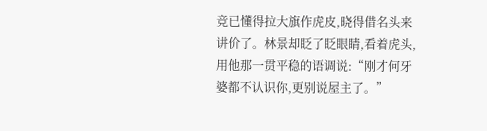竞已懂得拉大旗作虎皮,晓得借名头来讲价了。林景却眨了眨眼睛,看着虎头,用他那一贯平稳的语调说:“刚才何牙婆都不认识你,更别说屋主了。”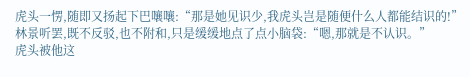虎头一愣,随即又扬起下巴嚷嚷:“那是她见识少,我虎头岂是随便什么人都能结识的!”
林景听罢,既不反驳,也不附和,只是缓缓地点了点小脑袋:“嗯,那就是不认识。”
虎头被他这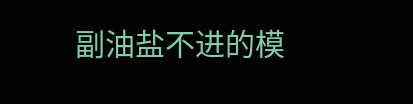副油盐不进的模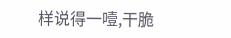样说得一噎,干脆